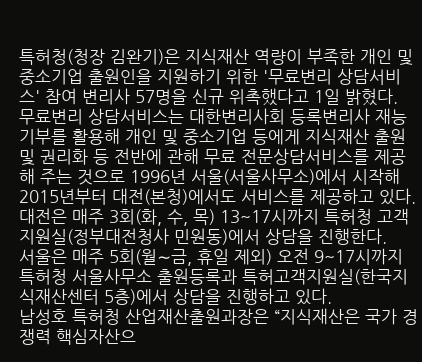특허청(청장 김완기)은 지식재산 역량이 부족한 개인 및 중소기업 출원인을 지원하기 위한 '무료변리 상담서비스' 참여 변리사 57명을 신규 위촉했다고 1일 밝혔다.
무료변리 상담서비스는 대한변리사회 등록변리사 재능기부를 활용해 개인 및 중소기업 등에게 지식재산 출원 및 권리화 등 전반에 관해 무료 전문상담서비스를 제공해 주는 것으로 1996년 서울(서울사무소)에서 시작해 2015년부터 대전(본청)에서도 서비스를 제공하고 있다.
대전은 매주 3회(화, 수, 목) 13~17시까지 특허청 고객지원실(정부대전청사 민원동)에서 상담을 진행한다.
서울은 매주 5회(월∼금, 휴일 제외) 오전 9~17시까지 특허청 서울사무소 출원등록과 특허고객지원실(한국지식재산센터 5층)에서 상담을 진행하고 있다.
남성호 특허청 산업재산출원과장은 “지식재산은 국가 경쟁력 핵심자산으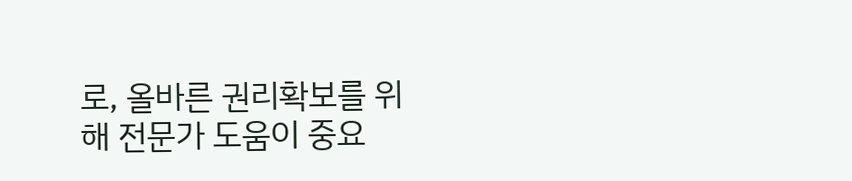로, 올바른 권리확보를 위해 전문가 도움이 중요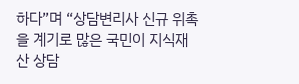하다”며 “상담변리사 신규 위촉을 계기로 많은 국민이 지식재산 상담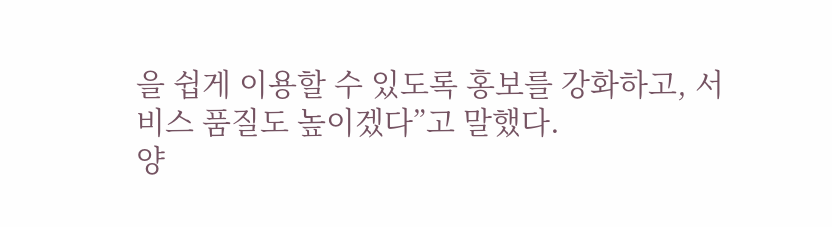을 쉽게 이용할 수 있도록 홍보를 강화하고, 서비스 품질도 높이겠다”고 말했다.
양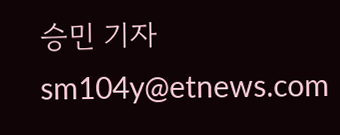승민 기자 sm104y@etnews.com